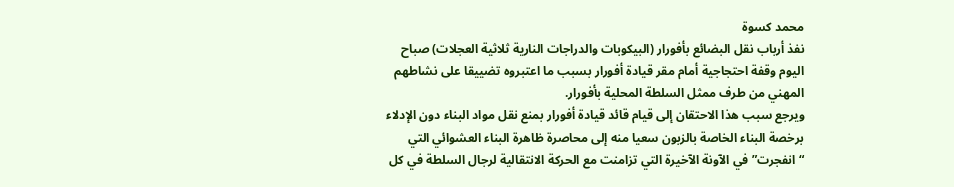محمد كسوة
نفذ أرباب نقل البضائع بأفورار (البيكوبات والدراجات النارية ثلاثية العجلات) صباح اليوم وقفة احتجاجية أمام مقر قيادة أفورار بسبب ما اعتبروه تضييقا على نشاطهم المهني من طرف ممثل السلطة المحلية بأفورار.
ويرجع سبب هذا الاحتقان إلى قيام قائد قيادة أفورار بمنع نقل مواد البناء دون الإدلاء برخصة البناء الخاصة بالزبون سعيا منه إلى محاصرة ظاهرة البناء العشوائي التي “انفجرت” في الآونة الآخيرة التي تزامنت مع الحركة الانتقالية لرجال السلطة في كل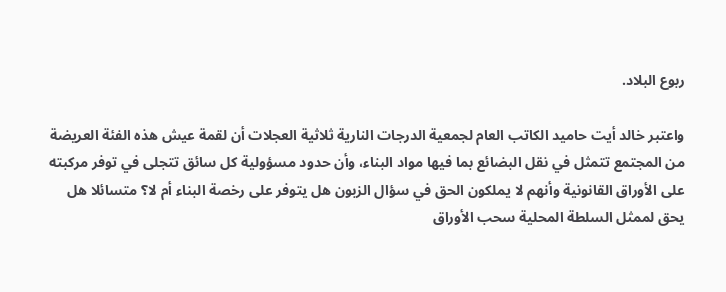ربوع البلاد.

واعتبر خالد أيت حاميد الكاتب العام لجمعية الدرجات النارية ثلاثية العجلات أن لقمة عيش هذه الفئة العريضة من المجتمع تتمثل في نقل البضائع بما فيها مواد البناء، وأن حدود مسؤولية كل سائق تتجلى في توفر مركبته على الأوراق القانونية وأنهم لا يملكون الحق في سؤال الزبون هل يتوفر على رخصة البناء أم لا؟ متسائلا هل يحق لممثل السلطة المحلية سحب الأوراق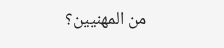من المهنيين؟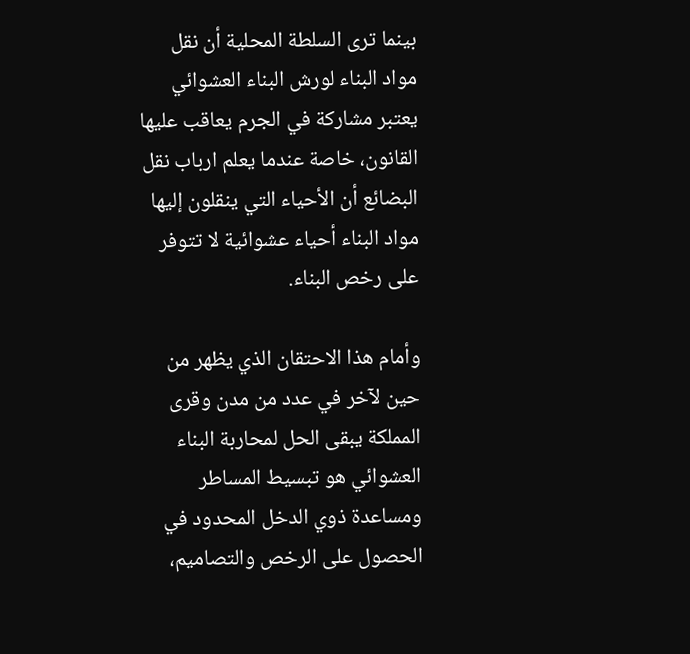بينما ترى السلطة المحلية أن نقل مواد البناء لورش البناء العشوائي يعتبر مشاركة في الجرم يعاقب عليها القانون، خاصة عندما يعلم ارباب نقل البضائع أن الأحياء التي ينقلون إليها مواد البناء أحياء عشوائية لا تتوفر على رخص البناء.

وأمام هذا الاحتقان الذي يظهر من حين لآخر في عدد من مدن وقرى المملكة يبقى الحل لمحاربة البناء العشوائي هو تبسيط المساطر ومساعدة ذوي الدخل المحدود في الحصول على الرخص والتصاميم،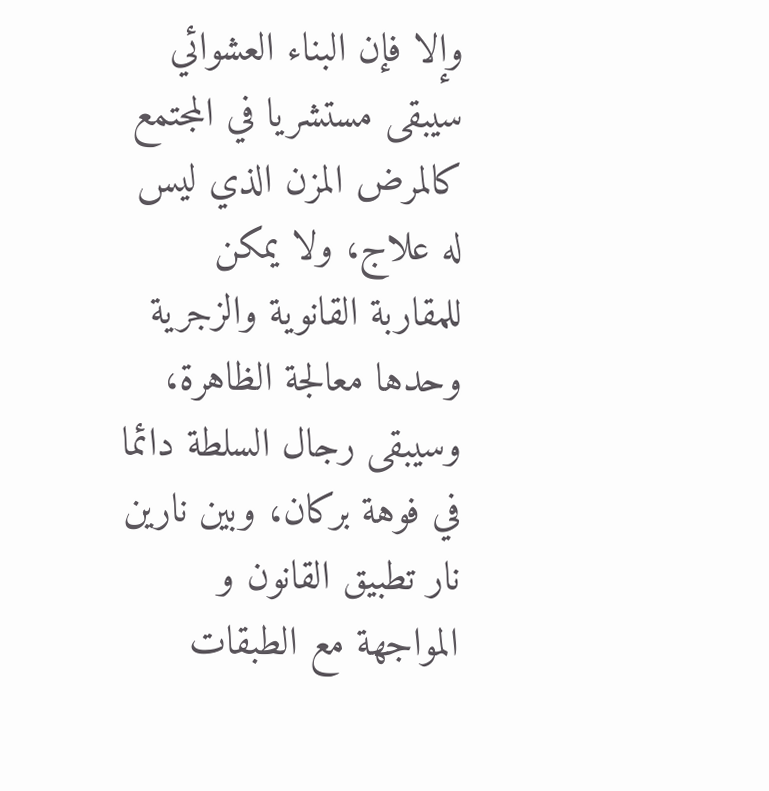وإلا فإن البناء العشوائي سيبقى مستشريا في المجتمع كالمرض المزن الذي ليس له علاج، ولا يمكن للمقاربة القانوية والزجرية وحدها معالجة الظاهرة، وسيبقى رجال السلطة دائما في فوهة بركان، وبين نارين نار تطبيق القانون و المواجهة مع الطبقات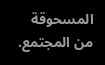المسحوقة من المجتمع.